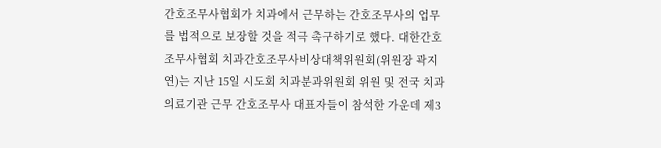간호조무사협회가 치과에서 근무하는 간호조무사의 업무를 법적으로 보장할 것을 적극 촉구하기로 했다. 대한간호조무사협회 치과간호조무사비상대책위원회(위원장 곽지연)는 지난 15일 시도회 치과분과위원회 위원 및 전국 치과의료기관 근무 간호조무사 대표자들이 참석한 가운데 제3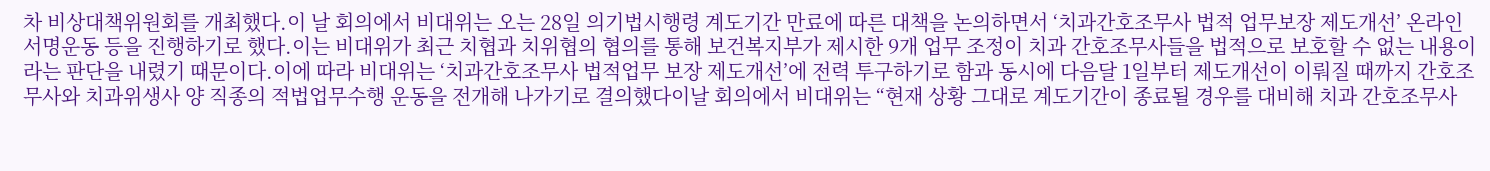차 비상대책위원회를 개최했다.이 날 회의에서 비대위는 오는 28일 의기법시행령 계도기간 만료에 따른 대책을 논의하면서 ‘치과간호조무사 법적 업무보장 제도개선’ 온라인 서명운동 등을 진행하기로 했다.이는 비대위가 최근 치협과 치위협의 협의를 통해 보건복지부가 제시한 9개 업무 조정이 치과 간호조무사들을 법적으로 보호할 수 없는 내용이라는 판단을 내렸기 때문이다.이에 따라 비대위는 ‘치과간호조무사 법적업무 보장 제도개선’에 전력 투구하기로 함과 동시에 다음달 1일부터 제도개선이 이뤄질 때까지 간호조무사와 치과위생사 양 직종의 적법업무수행 운동을 전개해 나가기로 결의했다이날 회의에서 비대위는 “현재 상황 그대로 계도기간이 종료될 경우를 대비해 치과 간호조무사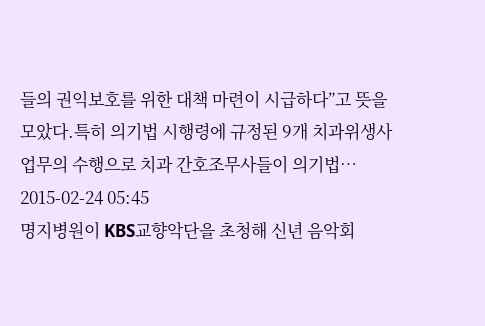들의 권익보호를 위한 대책 마련이 시급하다”고 뜻을 모았다.특히 의기법 시행령에 규정된 9개 치과위생사 업무의 수행으로 치과 간호조무사들이 의기법…
2015-02-24 05:45
명지병원이 KBS교향악단을 초청해 신년 음악회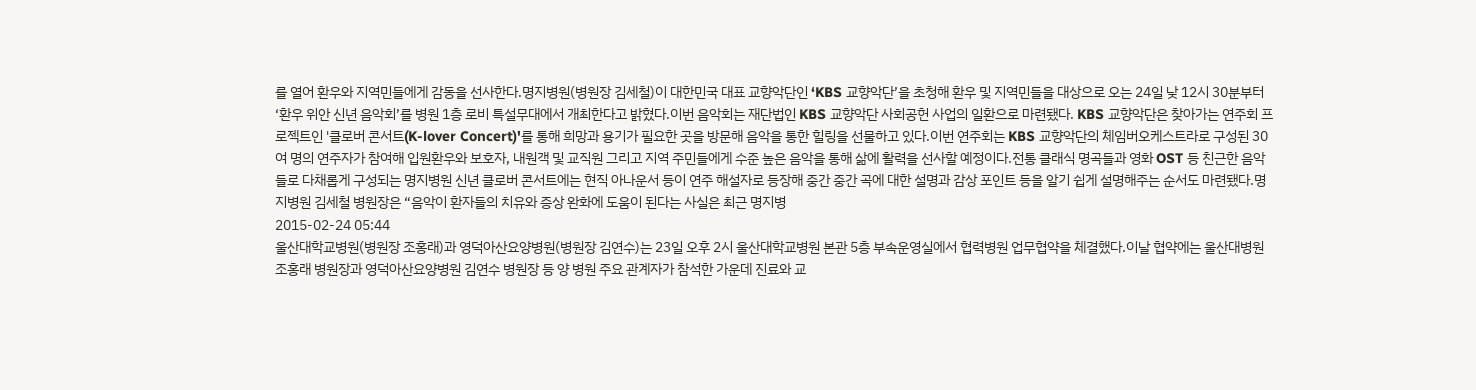를 열어 환우와 지역민들에게 감동을 선사한다.명지병원(병원장 김세철)이 대한민국 대표 교향악단인 ‘KBS 교향악단’을 초청해 환우 및 지역민들을 대상으로 오는 24일 낮 12시 30분부터 ‘환우 위안 신년 음악회’를 병원 1층 로비 특설무대에서 개최한다고 밝혔다.이번 음악회는 재단법인 KBS 교향악단 사회공헌 사업의 일환으로 마련됐다. KBS 교향악단은 찾아가는 연주회 프로젝트인 '클로버 콘서트(K-lover Concert)'를 통해 희망과 용기가 필요한 곳을 방문해 음악을 통한 힐링을 선물하고 있다.이번 연주회는 KBS 교향악단의 체임버오케스트라로 구성된 30여 명의 연주자가 참여해 입원환우와 보호자, 내원객 및 교직원 그리고 지역 주민들에게 수준 높은 음악을 통해 삶에 활력을 선사할 예정이다.전통 클래식 명곡들과 영화 OST 등 친근한 음악들로 다채롭게 구성되는 명지병원 신년 클로버 콘서트에는 현직 아나운서 등이 연주 해설자로 등장해 중간 중간 곡에 대한 설명과 감상 포인트 등을 알기 쉽게 설명해주는 순서도 마련됐다.명지병원 김세철 병원장은 “음악이 환자들의 치유와 증상 완화에 도움이 된다는 사실은 최근 명지병
2015-02-24 05:44
울산대학교병원(병원장 조홍래)과 영덕아산요양병원(병원장 김연수)는 23일 오후 2시 울산대학교병원 본관 5층 부속운영실에서 협력병원 업무협약을 체결했다.이날 협약에는 울산대병원 조홍래 병원장과 영덕아산요양병원 김연수 병원장 등 양 병원 주요 관계자가 참석한 가운데 진료와 교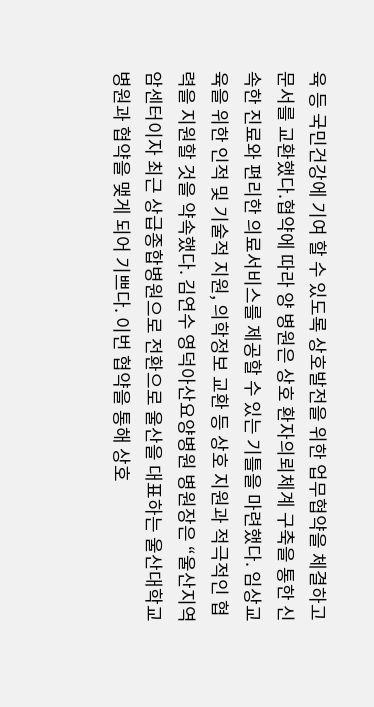육 등 국민건강에 기여 할 수 있도록 상호발전을 위한 업무협약을 체결하고 문서를 교환했다.협약에 따라 양 병원은 상호 환자의뢰체계 구축을 통한 신속한 진료와 편리한 의료서비스를 제공할 수 있는 기틀을 마련했다. 임상교육을 위한 인적 및 기술적 지원, 의학정보 교환 등 상호 지원과 적극적인 협력을 지원할 것을 약속했다. 김연수 영덕아산요양병원 병원장은 “울산지역암센터이자 최근 상급종합병원으로 전환으로 울산을 대표하는 울산대학교병원과 협약을 맺게 되어 기쁘다. 이번 협약을 통해 상호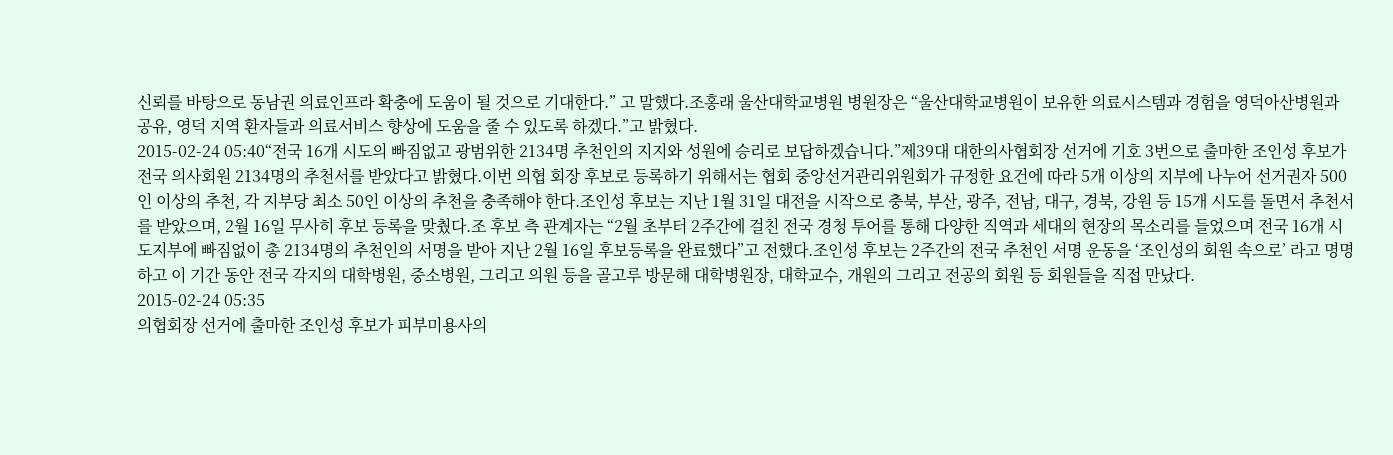신뢰를 바탕으로 동남권 의료인프라 확충에 도움이 될 것으로 기대한다.” 고 말했다.조홍래 울산대학교병원 병원장은 “울산대학교병원이 보유한 의료시스템과 경험을 영덕아산병원과 공유, 영덕 지역 환자들과 의료서비스 향상에 도움을 줄 수 있도록 하겠다.”고 밝혔다.
2015-02-24 05:40“전국 16개 시도의 빠짐없고 광범위한 2134명 추천인의 지지와 성원에 승리로 보답하겠습니다.”제39대 대한의사협회장 선거에 기호 3번으로 출마한 조인성 후보가 전국 의사회원 2134명의 추천서를 받았다고 밝혔다.이번 의협 회장 후보로 등록하기 위해서는 협회 중앙선거관리위원회가 규정한 요건에 따라 5개 이상의 지부에 나누어 선거권자 500인 이상의 추천, 각 지부당 최소 50인 이상의 추천을 충족해야 한다.조인성 후보는 지난 1월 31일 대전을 시작으로 충북, 부산, 광주, 전남, 대구, 경북, 강원 등 15개 시도를 돌면서 추천서를 받았으며, 2월 16일 무사히 후보 등록을 맞췄다.조 후보 측 관계자는 “2월 초부터 2주간에 걸친 전국 경청 투어를 통해 다양한 직역과 세대의 현장의 목소리를 들었으며 전국 16개 시도지부에 빠짐없이 총 2134명의 추천인의 서명을 받아 지난 2월 16일 후보등록을 완료했다”고 전했다.조인성 후보는 2주간의 전국 추천인 서명 운동을 ‘조인성의 회원 속으로’ 라고 명명하고 이 기간 동안 전국 각지의 대학병원, 중소병원, 그리고 의원 등을 골고루 방문해 대학병원장, 대학교수, 개원의 그리고 전공의 회원 등 회원들을 직접 만났다.
2015-02-24 05:35
의협회장 선거에 출마한 조인성 후보가 피부미용사의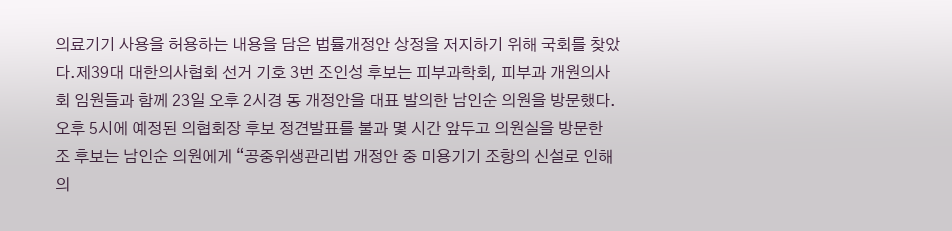의료기기 사용을 허용하는 내용을 담은 법률개정안 상정을 저지하기 위해 국회를 찾았다.제39대 대한의사협회 선거 기호 3번 조인성 후보는 피부과학회, 피부과 개원의사회 임원들과 함께 23일 오후 2시경 동 개정안을 대표 발의한 남인순 의원을 방문했다.오후 5시에 예정된 의협회장 후보 정견발표를 불과 몇 시간 앞두고 의원실을 방문한 조 후보는 남인순 의원에게 “공중위생관리법 개정안 중 미용기기 조항의 신설로 인해 의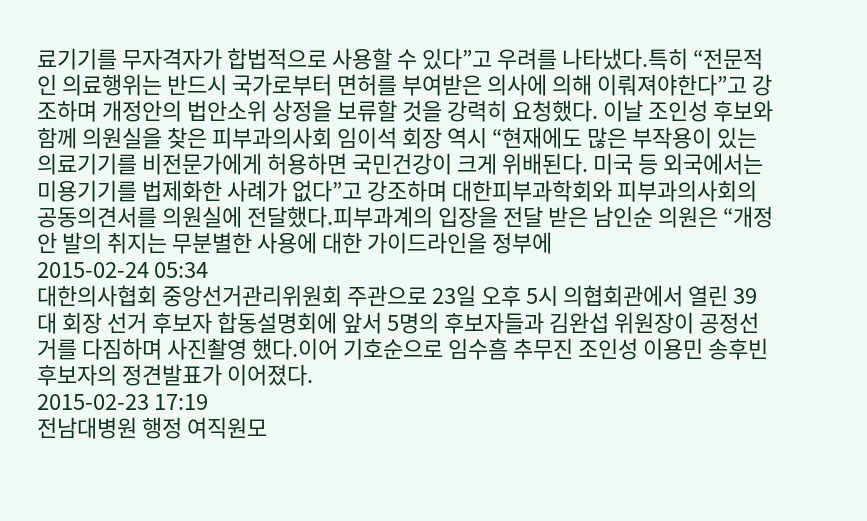료기기를 무자격자가 합법적으로 사용할 수 있다”고 우려를 나타냈다.특히 “전문적인 의료행위는 반드시 국가로부터 면허를 부여받은 의사에 의해 이뤄져야한다”고 강조하며 개정안의 법안소위 상정을 보류할 것을 강력히 요청했다. 이날 조인성 후보와 함께 의원실을 찾은 피부과의사회 임이석 회장 역시 “현재에도 많은 부작용이 있는 의료기기를 비전문가에게 허용하면 국민건강이 크게 위배된다. 미국 등 외국에서는 미용기기를 법제화한 사례가 없다”고 강조하며 대한피부과학회와 피부과의사회의 공동의견서를 의원실에 전달했다.피부과계의 입장을 전달 받은 남인순 의원은 “개정안 발의 취지는 무분별한 사용에 대한 가이드라인을 정부에
2015-02-24 05:34
대한의사협회 중앙선거관리위원회 주관으로 23일 오후 5시 의협회관에서 열린 39대 회장 선거 후보자 합동설명회에 앞서 5명의 후보자들과 김완섭 위원장이 공정선거를 다짐하며 사진촬영 했다.이어 기호순으로 임수흠 추무진 조인성 이용민 송후빈 후보자의 정견발표가 이어졌다.
2015-02-23 17:19
전남대병원 행정 여직원모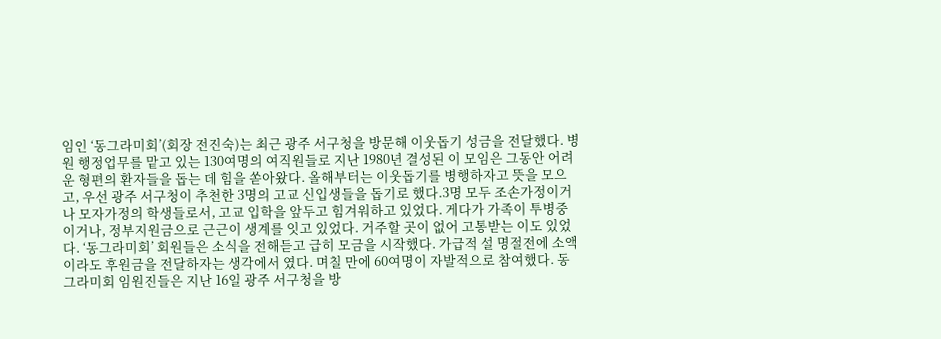임인 ‘동그라미회’(회장 전진숙)는 최근 광주 서구청을 방문해 이웃돕기 성금을 전달했다. 병원 행정업무를 맡고 있는 130여명의 여직원들로 지난 1980년 결성된 이 모임은 그동안 어려운 형편의 환자들을 돕는 데 힘을 쏟아왔다. 올해부터는 이웃돕기를 병행하자고 뜻을 모으고, 우선 광주 서구청이 추천한 3명의 고교 신입생들을 돕기로 했다.3명 모두 조손가정이거나 모자가정의 학생들로서, 고교 입학을 앞두고 힘겨워하고 있었다. 게다가 가족이 투병중이거나, 정부지원금으로 근근이 생계를 잇고 있었다. 거주할 곳이 없어 고통받는 이도 있었다. ‘동그라미회’ 회원들은 소식을 전해듣고 급히 모금을 시작했다. 가급적 설 명절전에 소액이라도 후원금을 전달하자는 생각에서 였다. 며칠 만에 60여명이 자발적으로 참여했다. 동그라미회 임원진들은 지난 16일 광주 서구청을 방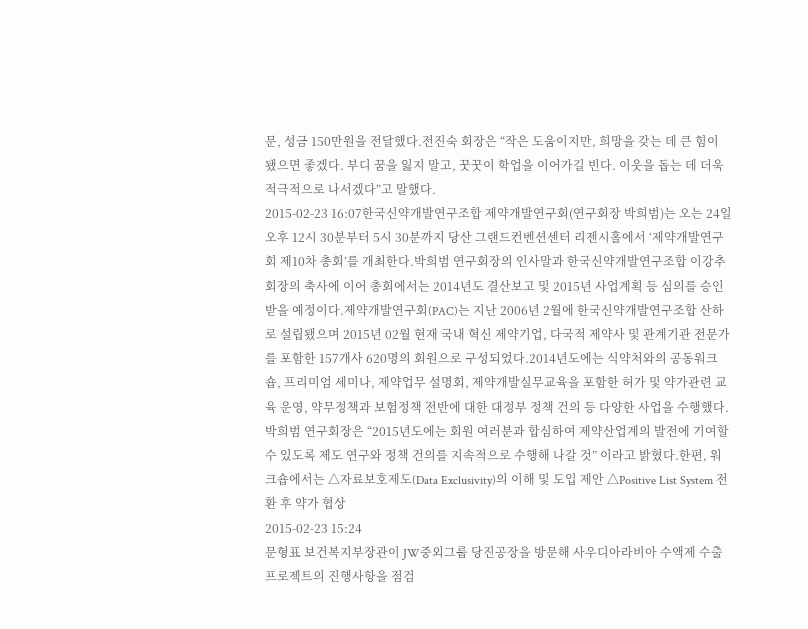문, 성금 150만원을 전달했다.전진숙 회장은 “작은 도움이지만, 희망을 갖는 데 큰 힘이 됐으면 좋겠다. 부디 꿈을 잃지 말고, 꿋꿋이 학업을 이어가길 빈다. 이웃을 돕는 데 더욱 적극적으로 나서겠다”고 말했다.
2015-02-23 16:07한국신약개발연구조합 제약개발연구회(연구회장 박희범)는 오는 24일 오후 12시 30분부터 5시 30분까지 당산 그랜드컨벤션센터 리젠시홀에서 ‘제약개발연구회 제10차 총회’를 개최한다.박희범 연구회장의 인사말과 한국신약개발연구조합 이강추 회장의 축사에 이어 총회에서는 2014년도 결산보고 및 2015년 사업계획 등 심의를 승인 받을 예정이다.제약개발연구회(PAC)는 지난 2006년 2월에 한국신약개발연구조합 산하로 설립됐으며 2015년 02월 현재 국내 혁신 제약기업, 다국적 제약사 및 관계기관 전문가를 포함한 157개사 620명의 회원으로 구성되었다.2014년도에는 식약처와의 공동워크숍, 프리미엄 세미나, 제약업무 설명회, 제약개발실무교육을 포함한 허가 및 약가관련 교육 운영, 약무정책과 보험정책 전반에 대한 대정부 정책 건의 등 다양한 사업을 수행했다.박희범 연구회장은 “2015년도에는 회원 여러분과 합심하여 제약산업계의 발전에 기여할 수 있도록 제도 연구와 정책 건의를 지속적으로 수행해 나갈 것” 이라고 밝혔다.한편, 워크숍에서는 △자료보호제도(Data Exclusivity)의 이해 및 도입 제안 △Positive List System 전환 후 약가 협상
2015-02-23 15:24
문형표 보건복지부장관이 JW중외그룹 당진공장을 방문해 사우디아라비아 수액제 수출 프로젝트의 진행사항을 점검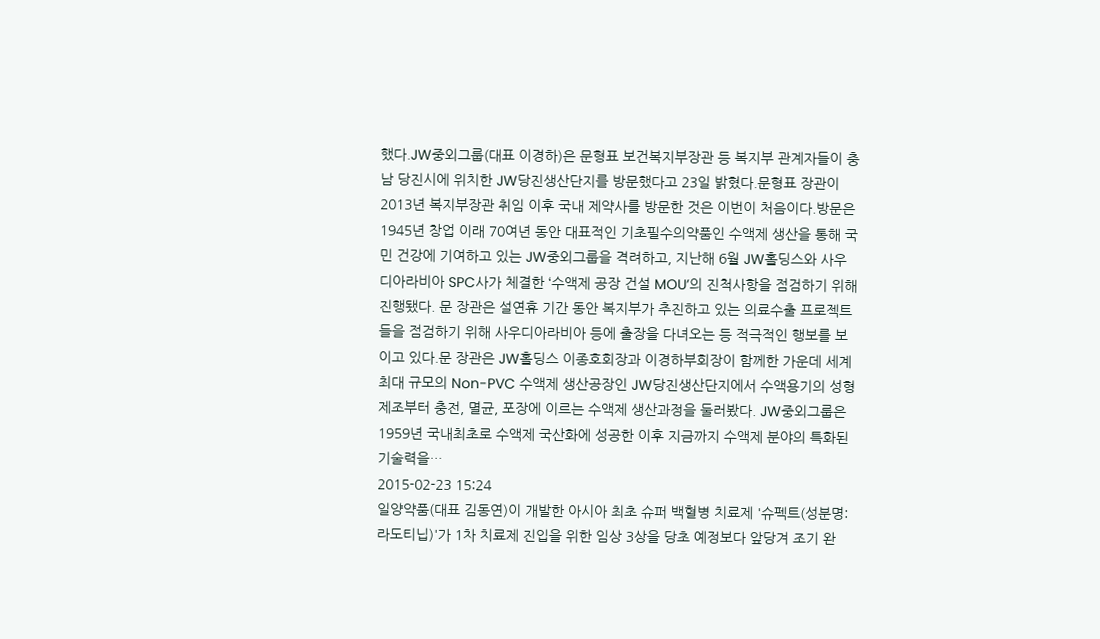했다.JW중외그룹(대표 이경하)은 문형표 보건복지부장관 등 복지부 관계자들이 충남 당진시에 위치한 JW당진생산단지를 방문했다고 23일 밝혔다.문형표 장관이 2013년 복지부장관 취임 이후 국내 제약사를 방문한 것은 이번이 처음이다.방문은 1945년 창업 이래 70여년 동안 대표적인 기초필수의약품인 수액제 생산을 통해 국민 건강에 기여하고 있는 JW중외그룹을 격려하고, 지난해 6월 JW홀딩스와 사우디아라비아 SPC사가 체결한 ‘수액제 공장 건설 MOU’의 진척사항을 점검하기 위해 진행됐다. 문 장관은 설연휴 기간 동안 복지부가 추진하고 있는 의료수출 프로젝트들을 점검하기 위해 사우디아라비아 등에 출장을 다녀오는 등 적극적인 행보를 보이고 있다.문 장관은 JW홀딩스 이종호회장과 이경하부회장이 함께한 가운데 세계 최대 규모의 Non-PVC 수액제 생산공장인 JW당진생산단지에서 수액용기의 성형 제조부터 충전, 멸균, 포장에 이르는 수액제 생산과정을 둘러봤다. JW중외그룹은 1959년 국내최초로 수액제 국산화에 성공한 이후 지금까지 수액제 분야의 특화된 기술력을…
2015-02-23 15:24
일양약품(대표 김동연)이 개발한 아시아 최초 슈퍼 백혈병 치료제 '슈펙트(성분명:라도티닙)'가 1차 치료제 진입을 위한 임상 3상을 당초 예정보다 앞당겨 조기 완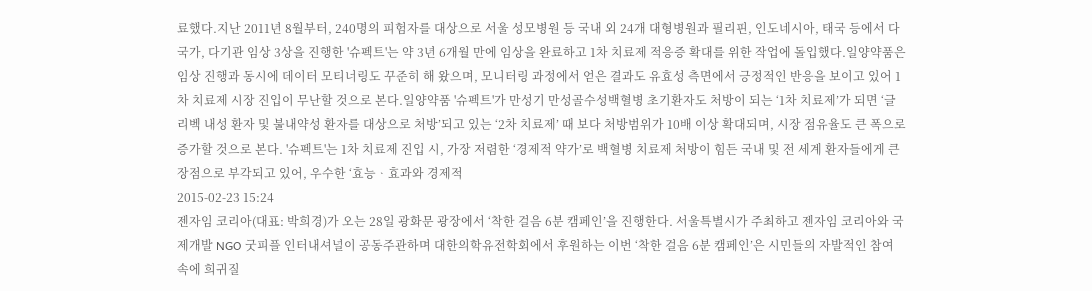료했다.지난 2011년 8월부터, 240명의 피험자를 대상으로 서울 성모병원 등 국내 외 24개 대형병원과 필리핀, 인도네시아, 태국 등에서 다국가, 다기관 임상 3상을 진행한 '슈펙트'는 약 3년 6개월 만에 임상을 완료하고 1차 치료제 적응증 확대를 위한 작업에 돌입했다.일양약품은 임상 진행과 동시에 데이터 모티너링도 꾸준히 해 왔으며, 모니터링 과정에서 얻은 결과도 유효성 측면에서 긍정적인 반응을 보이고 있어 1차 치료제 시장 진입이 무난할 것으로 본다.일양약품 '슈펙트'가 만성기 만성골수성백혈병 초기환자도 처방이 되는 ‘1차 치료제’가 되면 ‘글리벡 내성 환자 및 불내약성 환자를 대상으로 처방’되고 있는 ‘2차 치료제’ 때 보다 처방범위가 10배 이상 확대되며, 시장 점유율도 큰 폭으로 증가할 것으로 본다. '슈펙트'는 1차 치료제 진입 시, 가장 저렴한 ‘경제적 약가’로 백혈병 치료제 처방이 힘든 국내 및 전 세계 환자들에게 큰 장점으로 부각되고 있어, 우수한 ‘효능ᆞ효과와 경제적
2015-02-23 15:24
젠자임 코리아(대표: 박희경)가 오는 28일 광화문 광장에서 ‘착한 걸음 6분 캠페인’을 진행한다. 서울특별시가 주최하고 젠자임 코리아와 국제개발 NGO 굿피플 인터내셔널이 공동주관하며 대한의학유전학회에서 후원하는 이번 ‘착한 걸음 6분 캠페인’은 시민들의 자발적인 참여 속에 희귀질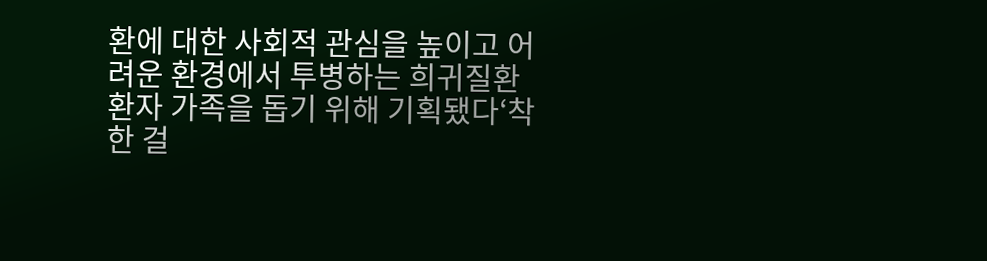환에 대한 사회적 관심을 높이고 어려운 환경에서 투병하는 희귀질환 환자 가족을 돕기 위해 기획됐다‘착한 걸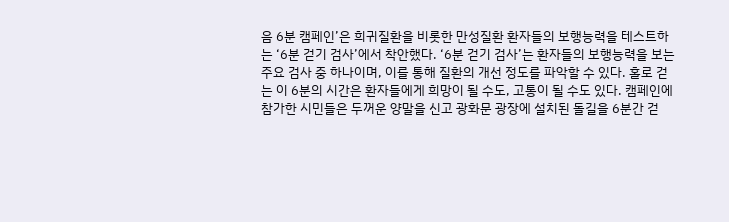음 6분 캠페인’은 희귀질환을 비롯한 만성질환 환자들의 보행능력을 테스트하는 ‘6분 걷기 검사’에서 착안했다. ‘6분 걷기 검사’는 환자들의 보행능력을 보는 주요 검사 중 하나이며, 이를 통해 질환의 개선 정도를 파악할 수 있다. 홀로 걷는 이 6분의 시간은 환자들에게 희망이 될 수도, 고통이 될 수도 있다. 캠페인에 참가한 시민들은 두꺼운 양말을 신고 광화문 광장에 설치된 돌길을 6분간 걷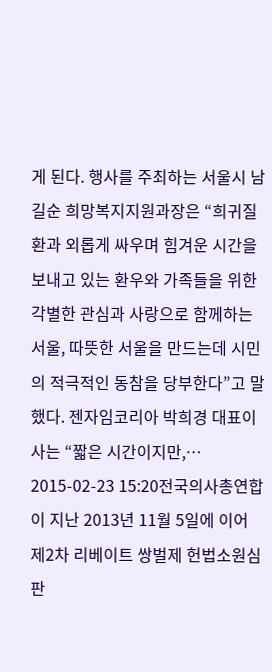게 된다. 행사를 주최하는 서울시 남길순 희망복지지원과장은 “희귀질환과 외롭게 싸우며 힘겨운 시간을 보내고 있는 환우와 가족들을 위한 각별한 관심과 사랑으로 함께하는 서울, 따뜻한 서울을 만드는데 시민의 적극적인 동참을 당부한다”고 말했다. 젠자임코리아 박희경 대표이사는 “짧은 시간이지만,…
2015-02-23 15:20전국의사총연합이 지난 2013년 11월 5일에 이어 제2차 리베이트 쌍벌제 헌법소원심판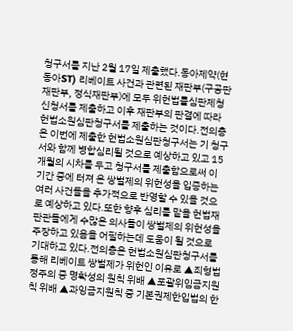청구서를 지난 2월 17일 제출했다.동아제약(현 동아ST) 리베이트 사건과 관련된 재판부(구공판 재판부, 정식재판부)에 모두 위헌법률심판제청신청서를 제출하고 이후 재판부의 판결에 따라 헌법소원심판청구서를 제출하는 것이다.전의총은 이번에 제출한 헌법소원심판청구서는 기 청구서와 함께 병합심리될 것으로 예상하고 있고 15개월의 시차를 두고 청구서를 제출함으로써 이 기간 중에 터져 온 쌍벌제의 위헌성을 입증하는 여러 사건들을 추가적으로 반영할 수 있을 것으로 예상하고 있다.또한 향후 심리를 맡을 헌법재판관들에게 수많은 의사들이 쌍벌제의 위헌성을 주장하고 있음을 어필하는데 도움이 될 것으로 기대하고 있다.전의총은 헌법소원심판청구서를 통해 리베이트 쌍벌제가 위헌인 이유로 ▲죄형법정주의 중 명확성의 원칙 위배 ▲포괄위임금지원칙 위배 ▲과잉금지원칙 중 기본권제한입법의 한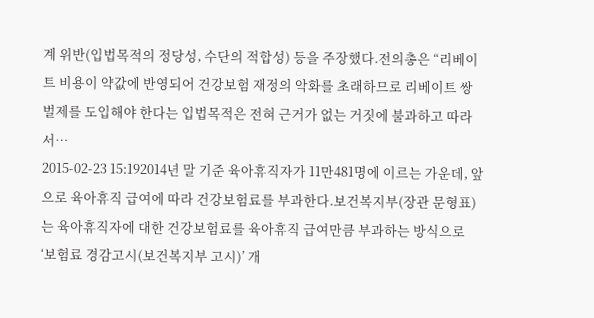계 위반(입법목적의 정당성, 수단의 적합성) 등을 주장했다.전의총은 “리베이트 비용이 약값에 반영되어 건강보험 재정의 악화를 초래하므로 리베이트 쌍벌제를 도입해야 한다는 입법목적은 전혀 근거가 없는 거짓에 불과하고 따라서…
2015-02-23 15:192014년 말 기준 육아휴직자가 11만481명에 이르는 가운데, 앞으로 육아휴직 급여에 따라 건강보험료를 부과한다.보건복지부(장관 문형표)는 육아휴직자에 대한 건강보험료를 육아휴직 급여만큼 부과하는 방식으로 ‘보험료 경감고시(보건복지부 고시)’ 개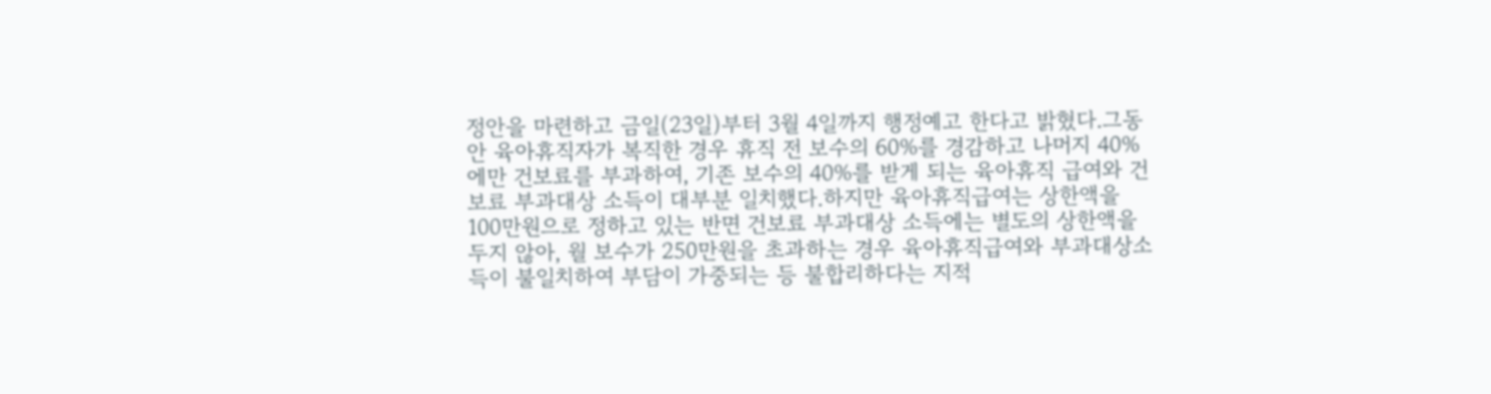정안을 마련하고 금일(23일)부터 3월 4일까지 행정예고 한다고 밝혔다.그동안 육아휴직자가 복직한 경우 휴직 전 보수의 60%를 경감하고 나머지 40%에만 건보료를 부과하여, 기존 보수의 40%를 받게 되는 육아휴직 급여와 건보료 부과대상 소득이 대부분 일치했다.하지만 육아휴직급여는 상한액을 100만원으로 정하고 있는 반면 건보료 부과대상 소득에는 별도의 상한액을 두지 않아, 월 보수가 250만원을 초과하는 경우 육아휴직급여와 부과대상소득이 불일치하여 부담이 가중되는 등 불합리하다는 지적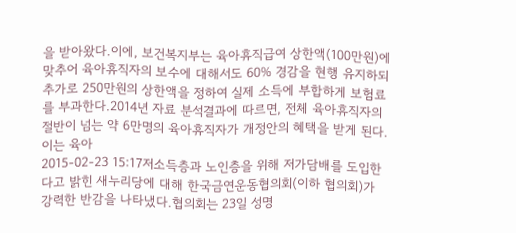을 받아왔다.이에, 보건복지부는 육아휴직급여 상한액(100만원)에 맞추어 육아휴직자의 보수에 대해서도 60% 경감을 현행 유지하되 추가로 250만원의 상한액을 정하여 실제 소득에 부합하게 보험료를 부과한다.2014년 자료 분석결과에 따르면, 전체 육아휴직자의 절반이 넘는 약 6만명의 육아휴직자가 개정안의 혜택을 받게 된다. 이는 육아
2015-02-23 15:17저소득층과 노인층을 위해 저가담배를 도입한다고 밝힌 새누리당에 대해 한국금연운동협의회(이하 협의회)가 강력한 반감을 나타냈다.협의회는 23일 성명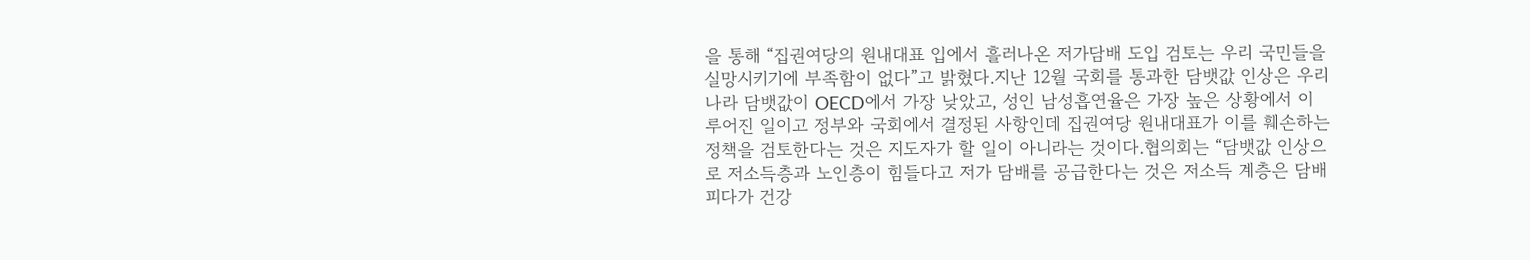을 통해 “집권여당의 원내대표 입에서 흘러나온 저가담배 도입 검토는 우리 국민들을 실망시키기에 부족함이 없다”고 밝혔다.지난 12월 국회를 통과한 담뱃값 인상은 우리나라 담뱃값이 OECD에서 가장 낮았고, 성인 남성흡연율은 가장 높은 상황에서 이루어진 일이고 정부와 국회에서 결정된 사항인데 집권여당 원내대표가 이를 훼손하는 정책을 검토한다는 것은 지도자가 할 일이 아니라는 것이다.협의회는 “담뱃값 인상으로 저소득층과 노인층이 힘들다고 저가 담배를 공급한다는 것은 저소득 계층은 담배 피다가 건강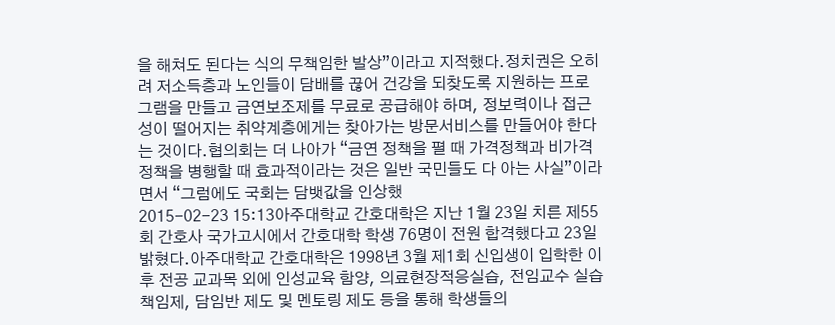을 해쳐도 된다는 식의 무책임한 발상”이라고 지적했다.정치권은 오히려 저소득층과 노인들이 담배를 끊어 건강을 되찾도록 지원하는 프로그램을 만들고 금연보조제를 무료로 공급해야 하며, 정보력이나 접근성이 떨어지는 취약계층에게는 찾아가는 방문서비스를 만들어야 한다는 것이다.협의회는 더 나아가 “금연 정책을 펼 때 가격정책과 비가격정책을 병행할 때 효과적이라는 것은 일반 국민들도 다 아는 사실”이라면서 “그럼에도 국회는 담뱃값을 인상했
2015-02-23 15:13아주대학교 간호대학은 지난 1월 23일 치른 제55회 간호사 국가고시에서 간호대학 학생 76명이 전원 합격했다고 23일밝혔다.아주대학교 간호대학은 1998년 3월 제1회 신입생이 입학한 이후 전공 교과목 외에 인성교육 함양, 의료현장적응실습, 전임교수 실습 책임제, 담임반 제도 및 멘토링 제도 등을 통해 학생들의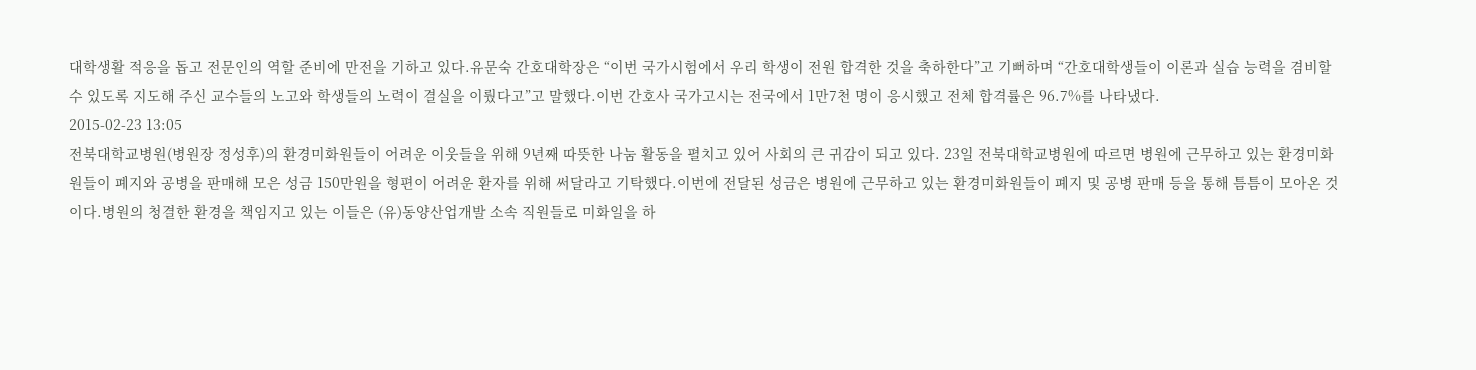대학생활 적응을 돕고 전문인의 역할 준비에 만전을 기하고 있다.유문숙 간호대학장은 “이번 국가시험에서 우리 학생이 전원 합격한 것을 축하한다”고 기뻐하며 “간호대학생들이 이론과 실습 능력을 겸비할 수 있도록 지도해 주신 교수들의 노고와 학생들의 노력이 결실을 이뤘다고”고 말했다.이번 간호사 국가고시는 전국에서 1만7천 명이 응시했고 전체 합격률은 96.7%를 나타냈다.
2015-02-23 13:05
전북대학교병원(병원장 정성후)의 환경미화원들이 어려운 이웃들을 위해 9년째 따뜻한 나눔 활동을 펼치고 있어 사회의 큰 귀감이 되고 있다. 23일 전북대학교병원에 따르면 병원에 근무하고 있는 환경미화원들이 폐지와 공병을 판매해 모은 성금 150만원을 형편이 어려운 환자를 위해 써달라고 기탁했다.이번에 전달된 성금은 병원에 근무하고 있는 환경미화원들이 폐지 및 공병 판매 등을 통해 틈틈이 모아온 것이다.병원의 청결한 환경을 책임지고 있는 이들은 (유)동양산업개발 소속 직원들로 미화일을 하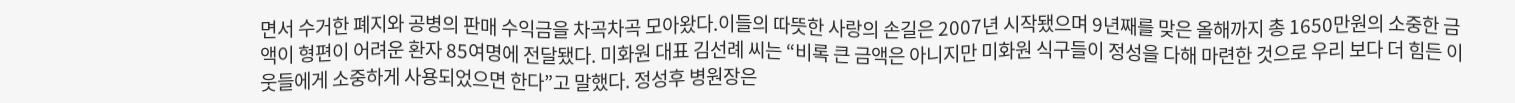면서 수거한 폐지와 공병의 판매 수익금을 차곡차곡 모아왔다.이들의 따뜻한 사랑의 손길은 2007년 시작됐으며 9년째를 맞은 올해까지 총 1650만원의 소중한 금액이 형편이 어려운 환자 85여명에 전달됐다. 미화원 대표 김선례 씨는 “비록 큰 금액은 아니지만 미화원 식구들이 정성을 다해 마련한 것으로 우리 보다 더 힘든 이웃들에게 소중하게 사용되었으면 한다”고 말했다. 정성후 병원장은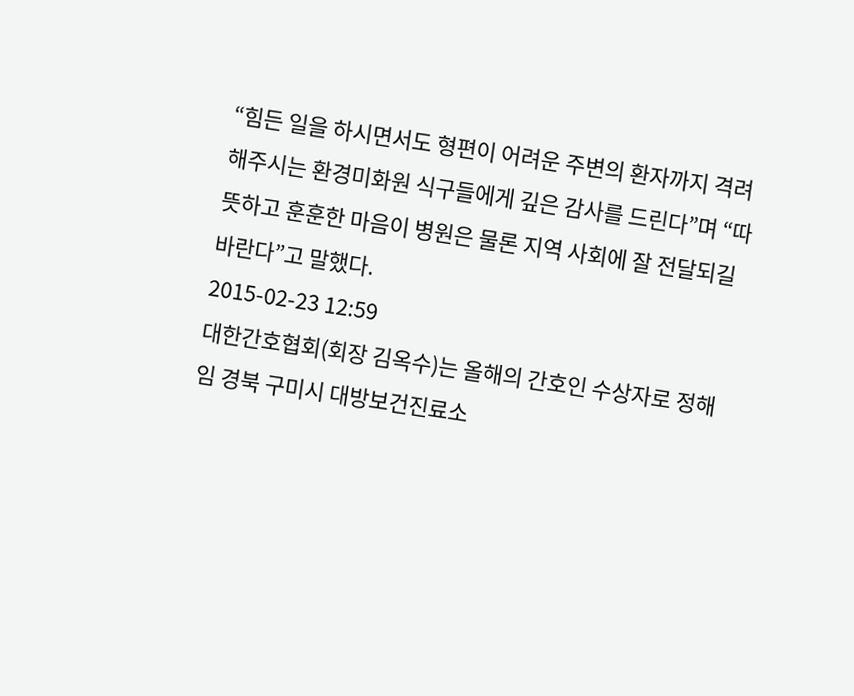“힘든 일을 하시면서도 형편이 어려운 주변의 환자까지 격려해주시는 환경미화원 식구들에게 깊은 감사를 드린다”며 “따뜻하고 훈훈한 마음이 병원은 물론 지역 사회에 잘 전달되길 바란다”고 말했다.
2015-02-23 12:59
대한간호협회(회장 김옥수)는 올해의 간호인 수상자로 정해임 경북 구미시 대방보건진료소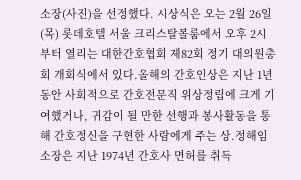소장(사진)을 선정했다. 시상식은 오는 2월 26일(목) 롯데호텔 서울 크리스탈볼룸에서 오후 2시부터 열리는 대한간호협회 제82회 정기 대의원총회 개회식에서 있다.올해의 간호인상은 지난 1년 동안 사회적으로 간호전문직 위상정립에 크게 기여했거나, 귀감이 될 만한 선행과 봉사활동을 통해 간호정신을 구현한 사람에게 주는 상.정해임 소장은 지난 1974년 간호사 면허를 취득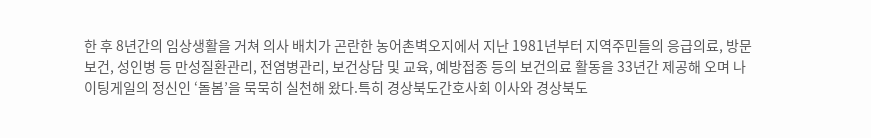한 후 8년간의 임상생활을 거쳐 의사 배치가 곤란한 농어촌벽오지에서 지난 1981년부터 지역주민들의 응급의료, 방문보건, 성인병 등 만성질환관리, 전염병관리, 보건상담 및 교육, 예방접종 등의 보건의료 활동을 33년간 제공해 오며 나이팅게일의 정신인 ‘돌봄’을 묵묵히 실천해 왔다.특히 경상북도간호사회 이사와 경상북도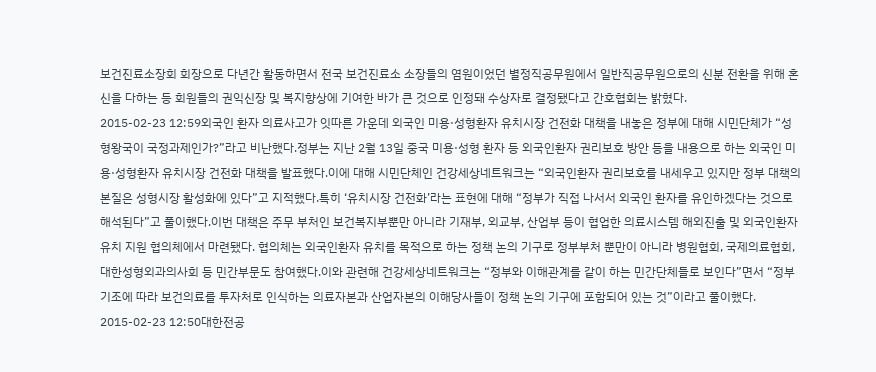보건진료소장회 회장으로 다년간 활동하면서 전국 보건진료소 소장들의 염원이었던 별정직공무원에서 일반직공무원으로의 신분 전환을 위해 혼신을 다하는 등 회원들의 권익신장 및 복지향상에 기여한 바가 큰 것으로 인정돼 수상자로 결정됐다고 간호협회는 밝혔다.
2015-02-23 12:59외국인 환자 의료사고가 잇따른 가운데 외국인 미용·성형환자 유치시장 건전화 대책을 내놓은 정부에 대해 시민단체가 “성형왕국이 국정과제인가?”라고 비난했다.정부는 지난 2월 13일 중국 미용·성형 환자 등 외국인환자 권리보호 방안 등을 내용으로 하는 외국인 미용·성형환자 유치시장 건전화 대책을 발표했다.이에 대해 시민단체인 건강세상네트워크는 “외국인환자 권리보호를 내세우고 있지만 정부 대책의 본질은 성형시장 활성화에 있다”고 지적했다.특히 ‘유치시장 건전화’라는 표현에 대해 “정부가 직접 나서서 외국인 환자를 유인하겠다는 것으로 해석된다”고 풀이했다.이번 대책은 주무 부처인 보건복지부뿐만 아니라 기재부, 외교부, 산업부 등이 협업한 의료시스템 해외진출 및 외국인환자 유치 지원 협의체에서 마련됐다. 협의체는 외국인환자 유치를 목적으로 하는 정책 논의 기구로 정부부처 뿐만이 아니라 병원협회, 국제의료협회, 대한성형외과의사회 등 민간부문도 참여했다.이와 관련해 건강세상네트워크는 “정부와 이해관계를 같이 하는 민간단체들로 보인다”면서 “정부 기조에 따라 보건의료를 투자처로 인식하는 의료자본과 산업자본의 이해당사들이 정책 논의 기구에 포함되어 있는 것”이라고 풀이했다.
2015-02-23 12:50대한전공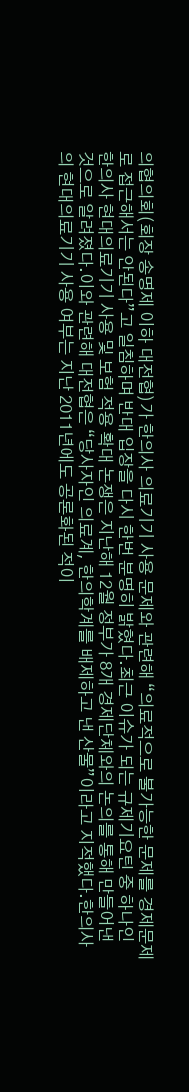의협의회(회장 송명제 이하 대전협)가 한의사 의료기기 사용 문제와 관련해 “의료적으로 불가능한 문제를 경제문제로 접근해서는 안된다”고 일침하며 반대 입장을 다시 한번 분명히 밝혔다.최근 이슈가 되는 규제기요틴 중 하나인 한의사 현대의료기기 사용 및 보험 적용 확대 논쟁은 지난해 12월 정부가 8개 경제단체와의 논의를 통해 만들어낸 것으로 알려졌다.이와 관련해 대전협은 “당사자인 의료계, 한의학계를 배제하고 낸 산물”이라고 지적했다.한의사의 현대의료기기 사용 여부는 지난 2011년에도 공론화된 적이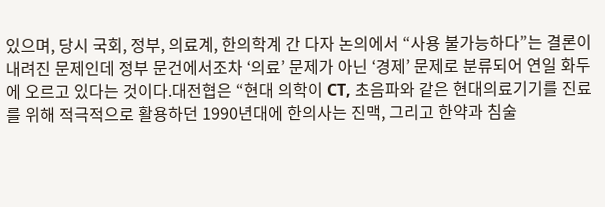있으며, 당시 국회, 정부, 의료계, 한의학계 간 다자 논의에서 “사용 불가능하다”는 결론이 내려진 문제인데 정부 문건에서조차 ‘의료’ 문제가 아닌 ‘경제’ 문제로 분류되어 연일 화두에 오르고 있다는 것이다.대전협은 “현대 의학이 CT, 초음파와 같은 현대의료기기를 진료를 위해 적극적으로 활용하던 1990년대에 한의사는 진맥, 그리고 한약과 침술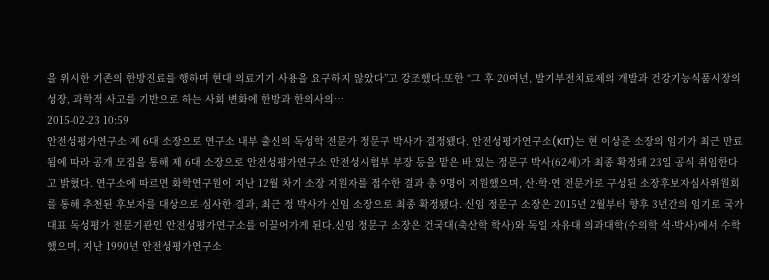을 위시한 기존의 한방진료를 행하며 현대 의료기기 사용을 요구하지 않았다”고 강조했다.또한 “그 후 20여년, 발기부전치료제의 개발과 건강기능식품시장의 성장, 과학적 사고를 기반으로 하는 사회 변화에 한방과 한의사의…
2015-02-23 10:59
안전성평가연구소 제 6대 소장으로 연구소 내부 출신의 독성학 전문가 정문구 박사가 결정됐다. 안전성평가연구소(KIT)는 현 이상준 소장의 임기가 최근 만료됨에 따라 공개 모집을 통해 제 6대 소장으로 안전성평가연구소 안전성시험부 부장 등을 맡은 바 있는 정문구 박사(62세)가 최종 확정돼 23일 공식 취임한다고 밝혔다. 연구소에 따르면 화학연구원이 지난 12월 차기 소장 지원자를 접수한 결과 총 9명이 지원했으며, 산·학·연 전문가로 구성된 소장후보자심사위원회를 통해 추천된 후보자를 대상으로 심사한 결과, 최근 정 박사가 신임 소장으로 최종 확정됐다. 신임 정문구 소장은 2015년 2월부터 향후 3년간의 임기로 국가 대표 독성평가 전문기관인 안전성평가연구소를 이끌어가게 된다.신임 정문구 소장은 건국대(축산학 학사)와 독일 자유대 의과대학(수의학 석·박사)에서 수학했으며, 지난 1990년 안전성평가연구소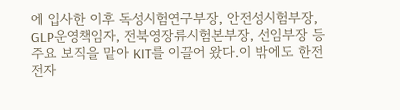에 입사한 이후 독성시험연구부장, 안전성시험부장, GLP운영책임자, 전북영장류시험본부장, 선임부장 등 주요 보직을 맡아 KIT를 이끌어 왔다.이 밖에도 한전 전자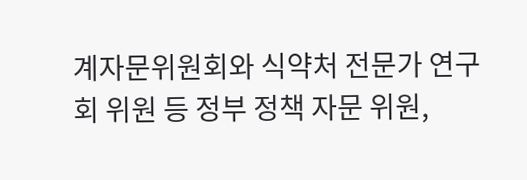계자문위원회와 식약처 전문가 연구회 위원 등 정부 정책 자문 위원,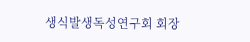생식발생독성연구회 회장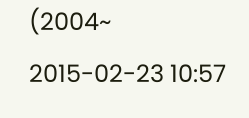(2004~
2015-02-23 10:57